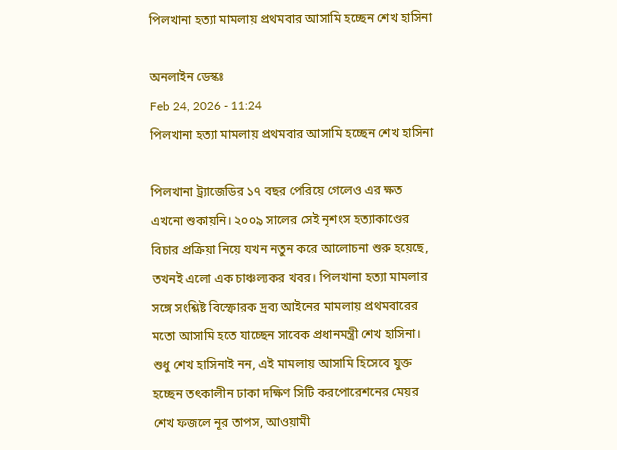পিলখানা হত্যা মামলায় প্রথমবার আসামি হচ্ছেন শেখ হাসিনা

অনলাইন ডেস্কঃ
Feb 24, 2026 - 11:24
পিলখানা হত্যা মামলায় প্রথমবার আসামি হচ্ছেন শেখ হাসিনা

পিলখানা ট্র্যাজেডির ১৭ বছর পেরিয়ে গেলেও এর ক্ষত এখনো শুকায়নি। ২০০৯ সালের সেই নৃশংস হত্যাকাণ্ডের বিচার প্রক্রিয়া নিয়ে যখন নতুন করে আলোচনা শুরু হয়েছে, তখনই এলো এক চাঞ্চল্যকর খবর। পিলখানা হত্যা মামলার সঙ্গে সংশ্লিষ্ট বিস্ফোরক দ্রব্য আইনের মামলায় প্রথমবারের মতো আসামি হতে যাচ্ছেন সাবেক প্রধানমন্ত্রী শেখ হাসিনা। শুধু শেখ হাসিনাই নন, এই মামলায় আসামি হিসেবে যুক্ত হচ্ছেন তৎকালীন ঢাকা দক্ষিণ সিটি করপোরেশনের মেয়র শেখ ফজলে নূর তাপস, আওয়ামী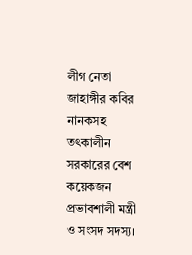লীগ নেতা জাহাঙ্গীর কবির নানকসহ তৎকালীন সরকারের বেশ কয়েকজন প্রভাবশালী মন্ত্রী ও সংসদ সদস্য।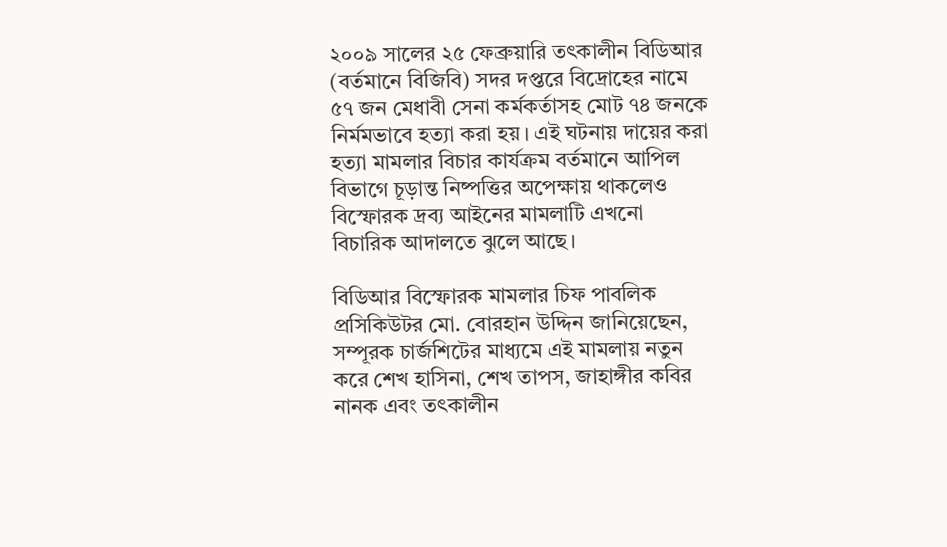২০০৯ সালের ২৫ ফেব্রুয়ারি তৎকালীন বিডিআর (বর্তমানে বিজিবি) সদর দপ্তরে বিদ্রোহের নামে ৫৭ জন মেধাবী সেনা কর্মকর্তাসহ মোট ৭৪ জনকে নির্মমভাবে হত্যা করা হয়। এই ঘটনায় দায়ের করা হত্যা মামলার বিচার কার্যক্রম বর্তমানে আপিল বিভাগে চূড়ান্ত নিষ্পত্তির অপেক্ষায় থাকলেও বিস্ফোরক দ্রব্য আইনের মামলাটি এখনো বিচারিক আদালতে ঝুলে আছে।

বিডিআর বিস্ফোরক মামলার চিফ পাবলিক প্রসিকিউটর মো. বোরহান উদ্দিন জানিয়েছেন, সম্পূরক চার্জশিটের মাধ্যমে এই মামলায় নতুন করে শেখ হাসিনা, শেখ তাপস, জাহাঙ্গীর কবির নানক এবং তৎকালীন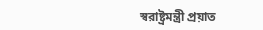স্বরাষ্ট্রমন্ত্রী প্রয়াত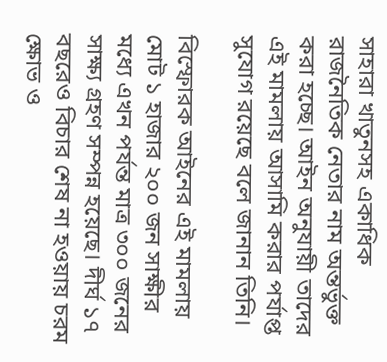সাহারা খাতুনসহ একাধিক রাজনৈতিক নেতার নাম অন্তর্ভুক্ত করা হচ্ছে। আইন অনুযায়ী তাদের এই মামলায় আসামি করার পর্যাপ্ত সুযোগ রয়েছে বলে জানান তিনি।

বিস্ফোরক আইনের এই মামলায় মোট ১ হাজার ২০০ জন সাক্ষীর মধ্যে এখন পর্যন্ত মাত্র ৩০০ জনের সাক্ষ্য গ্রহণ সম্পন্ন হয়েছে। দীর্ঘ ১৭ বছরেও বিচার শেষ না হওয়ায় চরম ক্ষোভ ও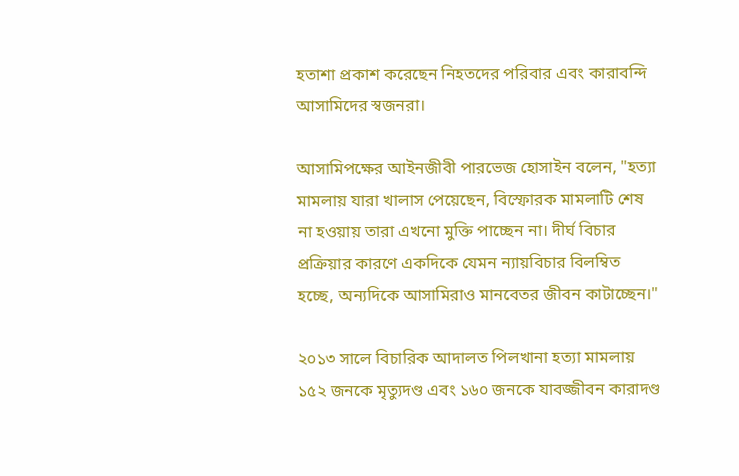হতাশা প্রকাশ করেছেন নিহতদের পরিবার এবং কারাবন্দি আসামিদের স্বজনরা।

আসামিপক্ষের আইনজীবী পারভেজ হোসাইন বলেন, "হত্যা মামলায় যারা খালাস পেয়েছেন, বিস্ফোরক মামলাটি শেষ না হওয়ায় তারা এখনো মুক্তি পাচ্ছেন না। দীর্ঘ বিচার প্রক্রিয়ার কারণে একদিকে যেমন ন্যায়বিচার বিলম্বিত হচ্ছে, অন্যদিকে আসামিরাও মানবেতর জীবন কাটাচ্ছেন।"

২০১৩ সালে বিচারিক আদালত পিলখানা হত্যা মামলায় ১৫২ জনকে মৃত্যুদণ্ড এবং ১৬০ জনকে যাবজ্জীবন কারাদণ্ড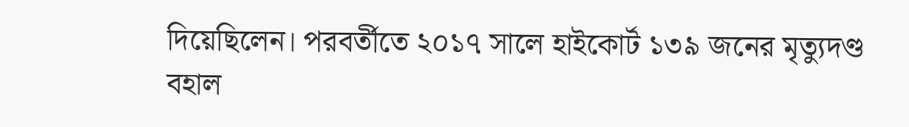দিয়েছিলেন। পরবর্তীতে ২০১৭ সালে হাইকোর্ট ১৩৯ জনের মৃত্যুদণ্ড বহাল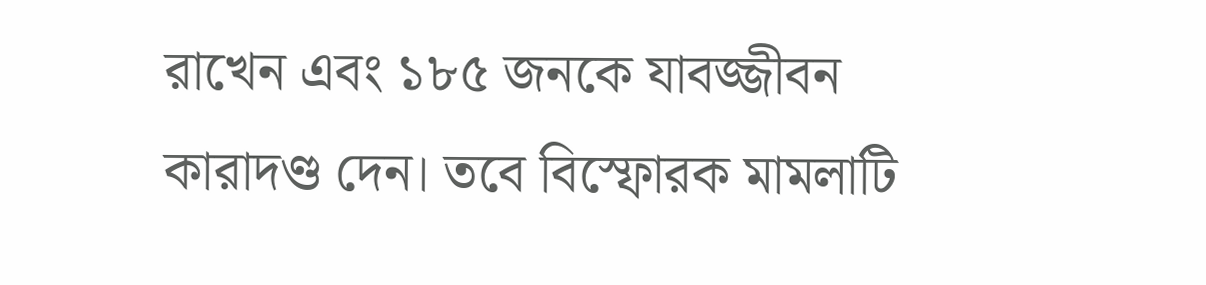রাখেন এবং ১৮৫ জনকে যাবজ্জীবন কারাদণ্ড দেন। তবে বিস্ফোরক মামলাটি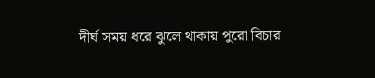দীর্ঘ সময় ধরে ঝুলে থাকায় পুরো বিচার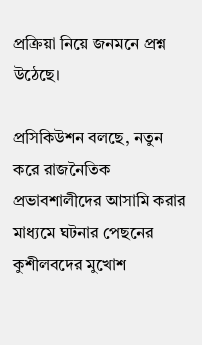প্রক্রিয়া নিয়ে জনমনে প্রশ্ন উঠেছে।

প্রসিকিউশন বলছে, নতুন করে রাজনৈতিক প্রভাবশালীদের আসামি করার মাধ্যমে ঘটনার পেছনের কুশীলবদের মুখোশ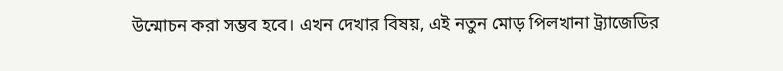উন্মোচন করা সম্ভব হবে। এখন দেখার বিষয়, এই নতুন মোড় পিলখানা ট্র্যাজেডির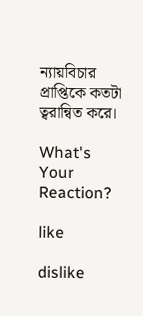ন্যায়বিচার প্রাপ্তিকে কতটা ত্বরান্বিত করে।

What's Your Reaction?

like

dislike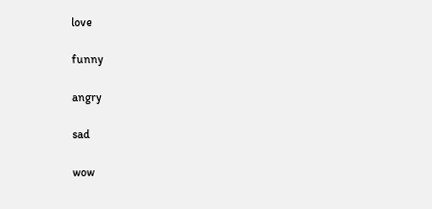love

funny

angry

sad

wow